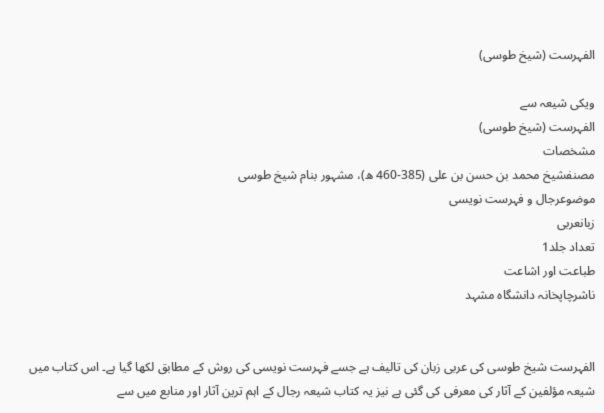الفہرست (شیخ طوسی)

ویکی شیعہ سے
الفہرست (شیخ طوسی)
مشخصات
مصنفشیخ محمد بن حسن بن علی (385-460 ھ)، مشہور بنام شیخ طوسی
موضوعرجال و فہرست نویسی
زبانعربی
تعداد جلد1
طباعت اور اشاعت
ناشرچاپخانہ دانشگاہ مشہد


الفہرست شیخ طوسی کی عربی زبان کی تالیف ہے جسے فہرست نویسی کی روش کے مطابق لکھا گیا ہے۔ اس کتاب میں شیعہ مؤلفین کے آثار کی معرفی کی گئی ہے نیز یہ کتاب شیعہ رجال کے اہم ترین آثار اور منابع میں سے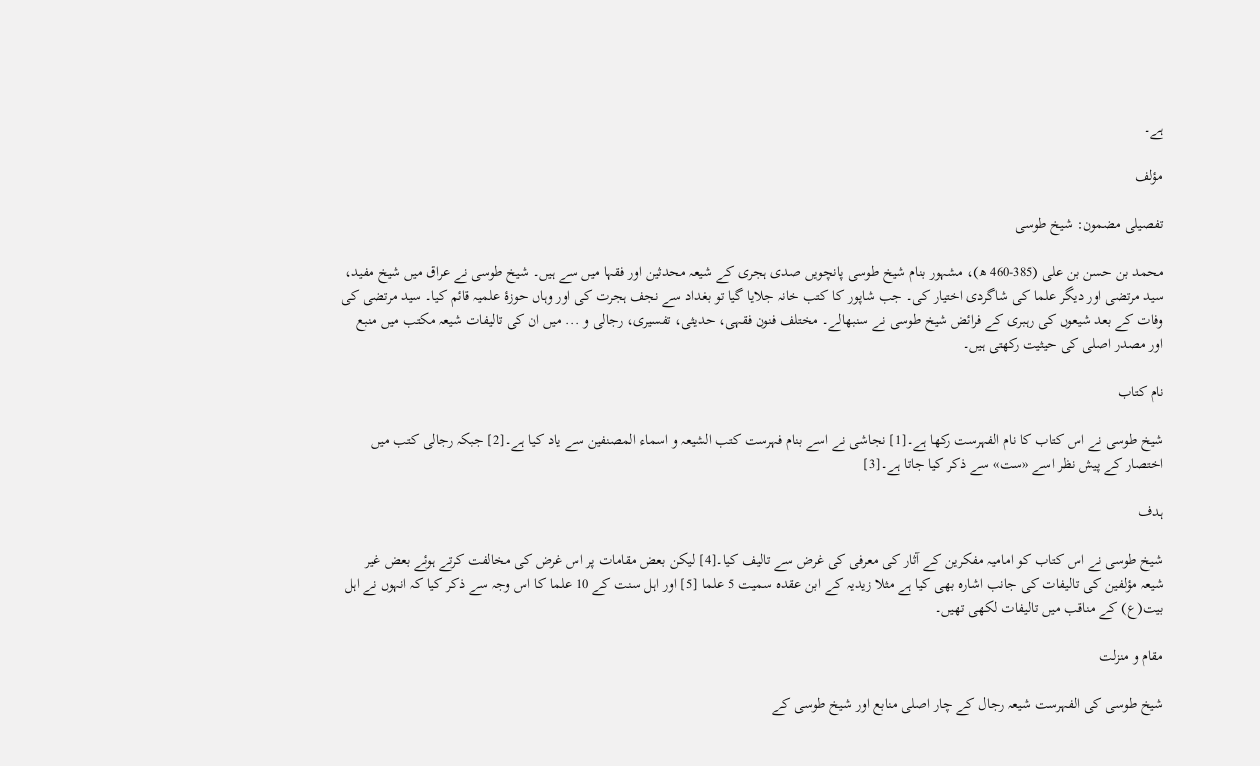ہے۔

مؤلف

تفصیلی مضمون: شیخ طوسی

محمد بن حسن بن علی (385-460 ھ)، مشہور بنام شیخ طوسی پانچویں صدی ہجری کے شیعہ محدثین اور فقہا میں سے ہیں۔ شیخ طوسی نے عراق میں شیخ مفید، سید مرتضی اور دیگر علما کی شاگردی اختیار کی۔ جب شاپور کا کتب خانہ جلایا گیا تو بغداد سے نجف ہجرت کی اور وہاں حوزۂ علمیہ قائم کیا۔ سید مرتضی کی وفات کے بعد شیعوں کی رہبری کے فرائض شیخ طوسی نے سنبھالے۔ مختلف فنون فقہی، حدیثی، تفسیری، رجالی و ... میں ان کی تالیفات شیعہ مکتب میں منبع اور مصدر اصلی کی حیثیت رکھتی ہیں۔

نام کتاب

شیخ طوسی نے اس کتاب کا نام الفہرست رکھا ہے۔[1] نجاشی نے اسے بنام فہرست کتب الشیعہ و اسماء المصنفین سے یاد کیا ہے۔[2] جبکہ رجالی کتب میں اختصار کے پیش نظر اسے «ست» سے ذکر کیا جاتا ہے۔[3]

ہدف

شیخ طوسی نے اس کتاب کو امامیہ مفکرین کے آثار کی معرفی کی غرض سے تالیف کیا۔[4] لیکن بعض مقامات پر اس غرض کی مخالفت کرتے ہوئے بعض غیر شیعہ مؤلفین کی تالیفات کی جانب اشارہ بھی کیا ہے مثلا زیدیہ کے ابن عقده سمیت 5 علما [5] اور اہل سنت کے 10 علما کا اس وجہ سے ذکر کیا کہ انہوں نے اہل بیت(ع) کے مناقب میں تالیفات لکھی تھیں۔

مقام و منزلت

شیخ طوسی کی الفہرست شیعہ رجال کے چار اصلی منابع اور شیخ طوسی کے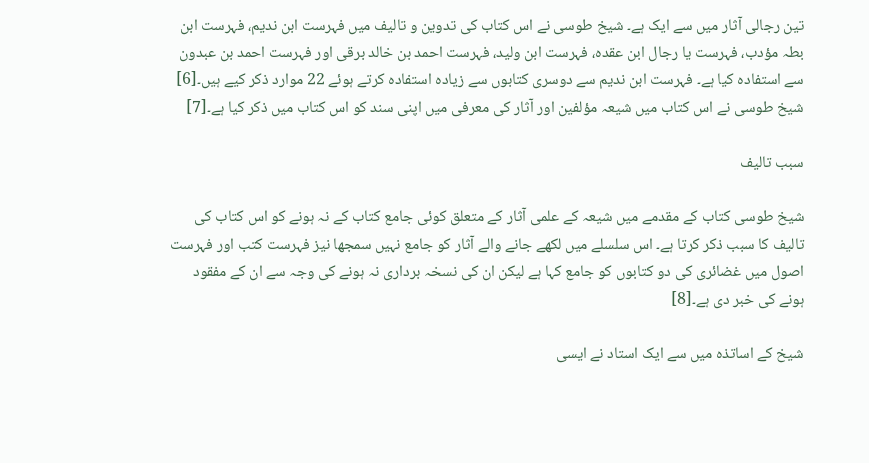تین رجالی آثار میں سے ایک ہے۔ شیخ طوسی نے اس کتاب کی تدوین و تالیف میں فہرست ابن ندیم، فہرست ابن بطہ مؤدب، فہرست یا رجال ابن عقده، فہرست ابن ولید، فہرست احمد بن خالد برقی اور فہرست احمد بن عبدون سے استفادہ کیا ہے۔ فہرست ابن ندیم سے دوسری کتابوں سے زیادہ استفادہ کرتے ہوئے 22 موارد ذکر کیے ہیں۔[6] شیخ طوسی نے اس کتاب میں شیعہ مؤلفین اور آثار کی معرفی میں اپنی سند کو اس کتاب میں ذکر کیا ہے۔[7]

سبب تالیف

شیخ طوسی کتاب کے مقدمے میں شیعہ کے علمی آثار کے متعلق کوئی جامع کتاب کے نہ ہونے کو اس کتاب کی تالیف کا سبب ذکر کرتا ہے۔ اس سلسلے میں لکھے جانے والے آثار کو جامع نہیں سمجھا نیز فہرست کتب اور فہرست اصول میں غضائری کی دو کتابوں کو جامع کہا ہے لیکن ان کی نسخہ برداری نہ ہونے کی وجہ سے ان کے مفقود ہونے کی خبر دی ہے۔[8]

شیخ کے اساتذہ میں سے ایک استاد نے ایسی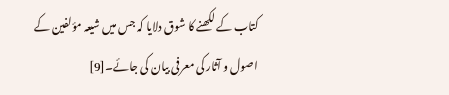کتاب کے لکھنے کا شوق دلایا کہ جس میں شیعہ مؤلفین کے اصول و آثار کی معرفی بیان کی جائے۔[9]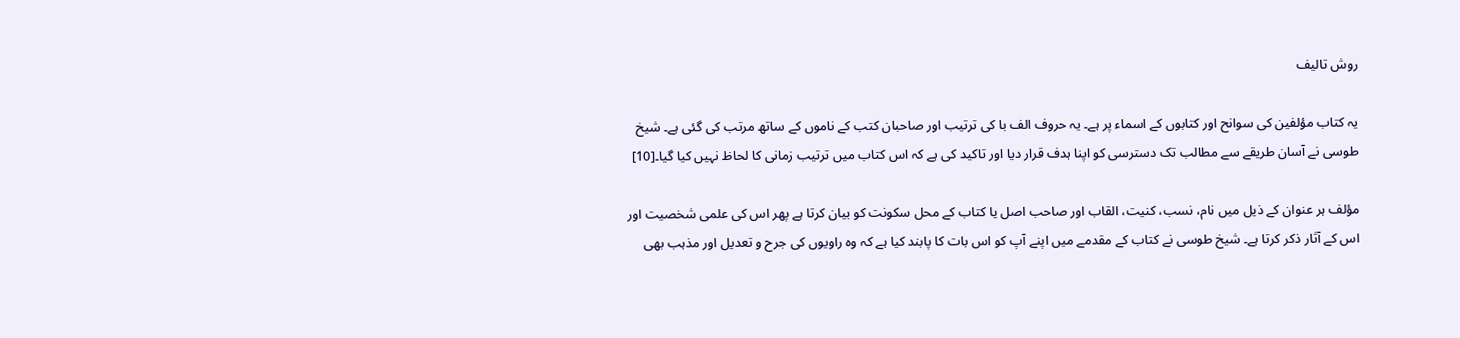روش تالیف

یہ کتاب مؤلفین کی سوانح اور کتابوں کے اسماء پر ہے۔ یہ حروف الف با کی ترتیب اور صاحبان کتب کے ناموں کے ساتھ مرتب کی گئی ہے۔ شیخ طوسی نے آسان طریقے سے مطالب تک دسترسی کو اپنا ہدف قرار دیا اور تاکید کی ہے کہ اس کتاب میں ترتیب زمانی کا لحاظ نہیں کیا گیا۔[10]

مؤلف ہر عنوان کے ذیل میں نام، نسب، کنیت، القاب اور صاحب اصل یا کتاب کے محل سکونت کو بیان کرتا ہے پھر اس کی علمی شخصیت اور اس کے آثار ذکر کرتا ہے۔ شیخ طوسی نے کتاب کے مقدمے میں اپنے آپ کو اس بات کا پابند کیا ہے کہ وہ راویوں کی جرح و تعدیل اور مذہب بھی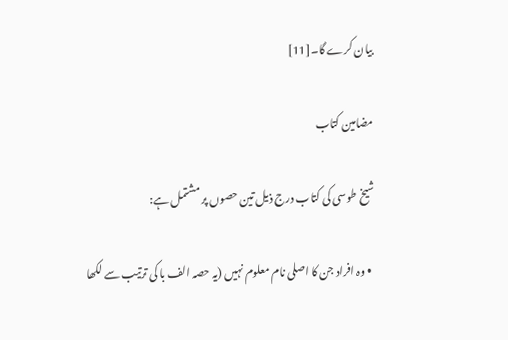بیان کرے گا۔[11]

مضامین کتاب

شیخ طوسی کی کتاب درج ذیل تین حصوں پر مشتمل ہے:

  • وہ افراد جن کا اصلی نام معلوم نہیں (یہ حصہ الف با کی ترتیب سے لکھا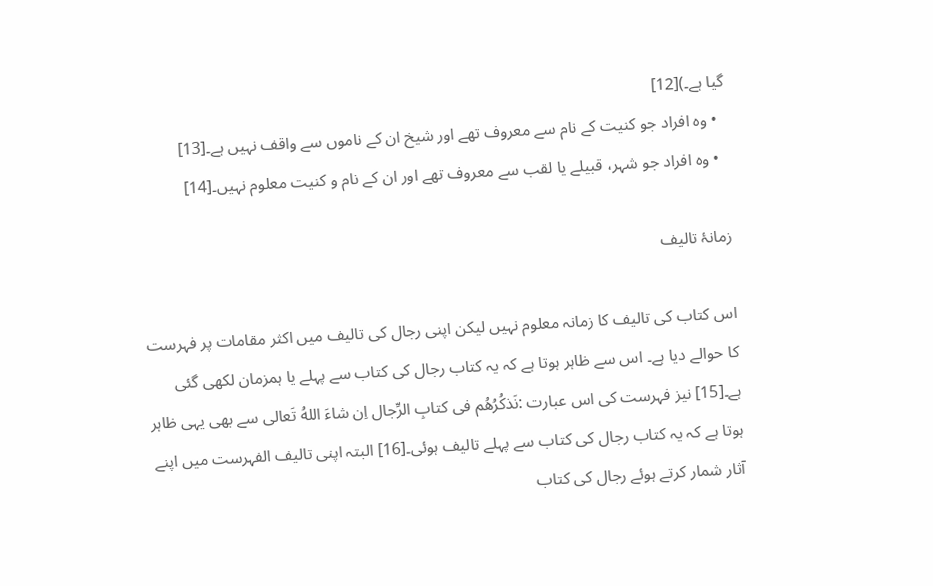گیا ہے۔)[12]
  • وہ افراد جو کنیت کے نام سے معروف تھے اور شیخ ان کے ناموں سے واقف نہیں ہے۔[13]
  • وہ افراد جو شہر، قبیلے یا لقب سے معروف تھے اور ان کے نام و کنیت معلوم نہیں۔[14]

زمانۂ تالیف

اس کتاب کی تالیف کا زمانہ معلوم نہیں لیکن اپنی رجال کی تالیف میں اکثر مقامات پر فہرست کا حوالے دیا ہے۔ اس سے ظاہر ہوتا ہے کہ یہ کتاب رجال کی کتاب سے پہلے یا ہمزمان لکھی گئی ہے۔[15] نیز فہرست کی اس عبارت :نَذكُرُهُم فی کتابِ الرِّجال اِن شاءَ اللهُ تَعالی سے بھی یہی ظاہر ہوتا ہے کہ یہ کتاب رجال کی کتاب سے پہلے تالیف ہوئی۔[16] البتہ اپنی تالیف الفہرست میں اپنے آثار شمار کرتے ہوئے رجال کی کتاب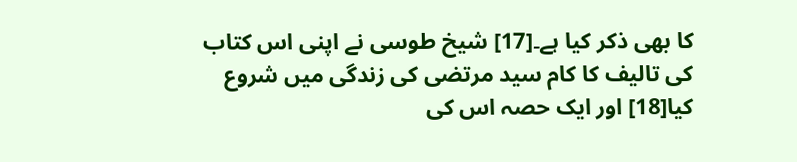کا بھی ذکر کیا ہے۔[17] شیخ طوسی نے اپنی اس کتاب کی تالیف کا کام سید مرتضی کی زندگی میں شروع کیا[18] اور ایک حصہ اس کی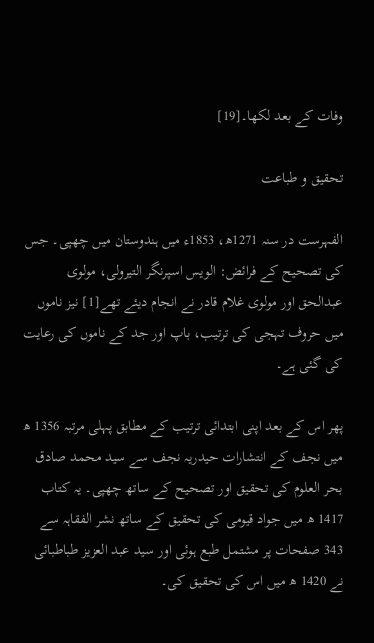وفات کے بعد لکھا۔[19]

تحقیق و طباعت

الفہرست در سنہ 1271ھ، 1853ء میں ہندوستان میں چھپی۔ جس کی تصحیح کے فرائض: الویس اسپرنگر التیرولی، مولوی عبدالحق اور مولوی غلام قادر نے انجام دیئے تھے[1] نیز ناموں میں حروف تہجی کی ترتیب، باپ اور جد کے ناموں کی رعایت کی گئی ہے۔

پھر اس کے بعد اپنی ابتدائی ترتیب کے مطابق پہلی مرتبہ 1356 ھ میں نجف کے انتشارات حیدریہ نجف سے سید محمد صادق بحر العلوم کی تحقیق اور تصحیح کے ساتھ چھپی۔ یہ کتاب 1417 ھ میں جواد قیومی کی تحقیق کے ساتھ نشر الفقاہہ سے 343 صفحات پر مشتمل طبع ہوئی اور سید عبد العزیز طباطبائی نے 1420 ھ میں اس کی تحقیق کی۔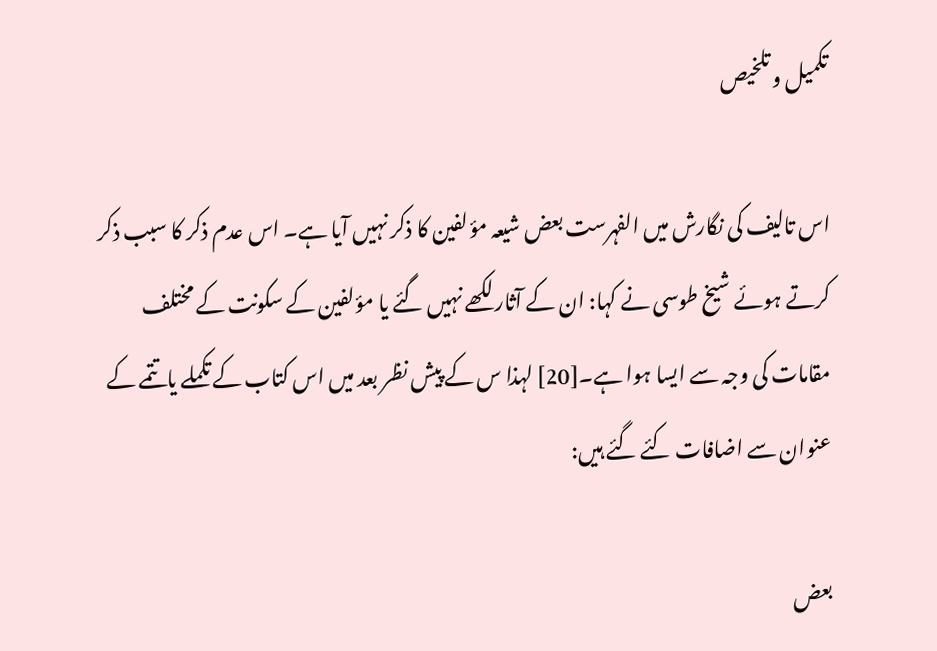تکمیل و تلخیص

اس تالیف کی نگارش میں الفہرست بعض شیعہ مؤلفین کا ذکر نہیں آیا ہے۔ اس عدم ذکر کا سبب ذکر کرتے ہوئے شیخ طوسی نے کہا: ان کے آثار لکھے نہیں گئے یا مؤلفین کے سکونت کے مختلف مقامات کی وجہ سے ایسا ہوا ہے۔[20] لہذا س کے پیش نظر بعد میں اس کتاب کے تکملے یا تتمے کے عنوان سے اضافات کئے گئے ہیں:

بعض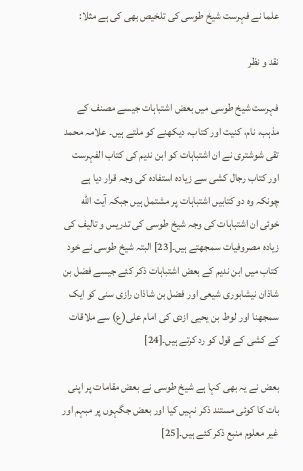علما نے فہرست شیخ طوسی کی تلخیص بھی کی ہے مثلا:

نقد و نظر

فہرست شیخ طوسی میں بعض اشتباہات جیسے مصنف کے مذہب، نام، کنیت اور کتاب، دیکھنے کو ملتے ہیں۔ علامہ محمد تقی شوشتری نے ان اشتباہات کو ابن ندیم کی کتاب الفہرست اور کتاب رجال کشی سے زیادہ استفادہ کی وجہ قرار دیا ہے چونکہ وہ دو کتابیں اشتباہات پر مشتمل ہیں جبکہ آیت الله خوئی ان اشتباہات کی وجہ شیخ طوسی کی تدریس و تالیف کی زیادہ مصروفیات سمجھتے ہیں۔[23] البتہ شیخ طوسی نے خود کتاب میں ابن ندیم کے بعض اشتباہات ذکر کئے جیسے فضل بن شاذان نیشابوری شیعی اور فضل بن شاذان رازی سنی کو ایک سمجھنا اور لوط بن یحیی ازدی کی امام علی(ع) سے ملاقات کے کشی کے قول کو رد کرتے ہیں۔[24]

بعض نے یہ بھی کہا ہے شیخ طوسی نے بعض مقامات پر اپنی بات کا کوئی مستند ذکر نہیں کیا اور بعض جگہوں پر مبہم اور غیر معلوم منبع ذکر کئے ہیں۔[25]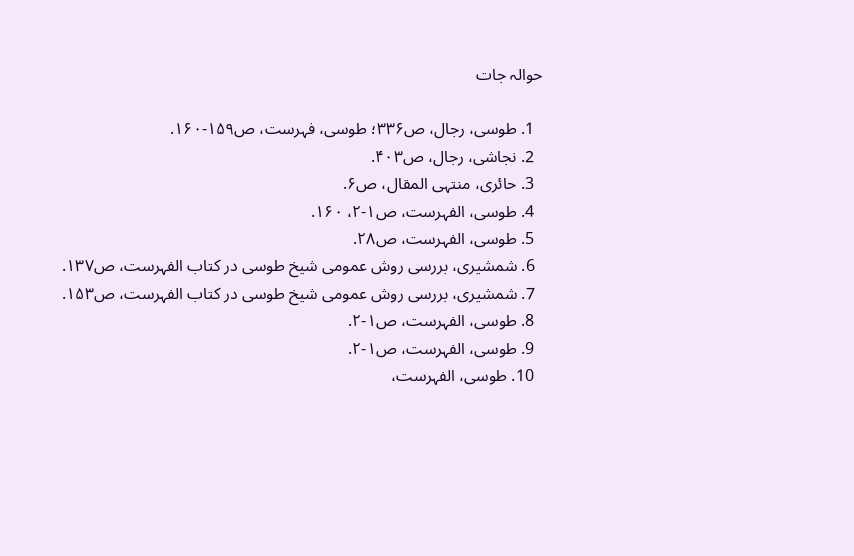حوالہ جات

  1. طوسی، رجال، ص۳۳۶؛ طوسی، فہرست، ص۱۵۹-۱۶۰.
  2. نجاشی، رجال، ص۴۰۳.
  3. حائری، منتہی المقال، ص۶.
  4. طوسی، الفہرست، ص۱-۲، ۱۶۰.
  5. طوسی، الفہرست، ص۲۸.
  6. شمشیری، بررسی روش عمومی شیخ طوسی در کتاب الفہرست، ص۱۳۷.
  7. شمشیری، بررسی روش عمومی شیخ طوسی در کتاب الفہرست، ص۱۵۳.
  8. طوسی، الفہرست، ص۱-۲.
  9. طوسی، الفہرست، ص۱-۲.
  10. طوسی، الفہرست،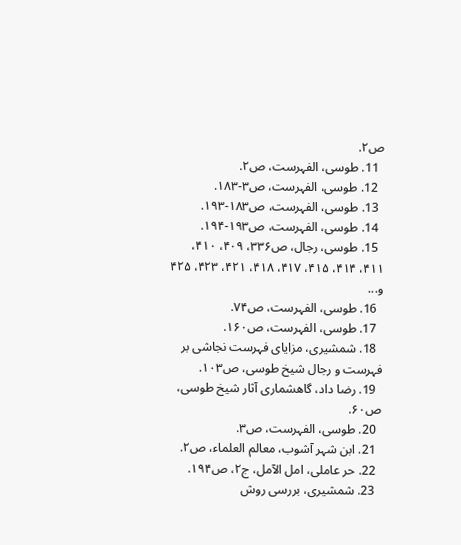ص۲.
  11. طوسی، الفہرست، ص۲.
  12. طوسی، الفہرست، ص۳-۱۸۳.
  13. طوسی، الفہرست، ص۱۸۳-۱۹۳.
  14. طوسی، الفہرست، ص۱۹۳-۱۹۴.
  15. طوسی، رجال، ص۳۳۶، ۴۰۹، ۴۱۰، ۴۱۱، ۴۱۴، ۴۱۵، ۴۱۷، ۴۱۸، ۴۲۱، ۴۲۳، ۴۲۵ و...
  16. طوسی، الفہرست، ص۷۴.
  17. طوسی، الفہرست، ص۱۶۰.
  18. شمشیری، مزایای فہرست نجاشی بر فہرست و رجال شیخ طوسی، ص۱۰۳.
  19. رضا داد، گاهشماری آثار شیخ طوسی، ص۶۰.
  20. طوسی، الفہرست، ص۳.
  21. ابن شہر آشوب، معالم العلماء، ص۲.
  22. حر عاملی، امل الآمل، ج۲، ص۱۹۴.
  23. شمشیری، بررسی روش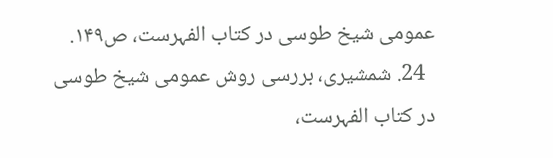عمومی شیخ طوسی در کتاب الفہرست، ص۱۴۹.
  24. شمشیری، بررسی روش عمومی شیخ طوسی در کتاب الفہرست،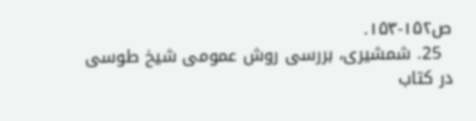ص۱۵۲-۱۵۳.
  25. شمشیری، بررسی روش عمومی شیخ طوسی در کتاب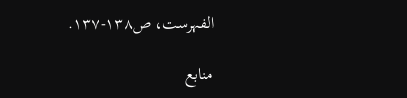الفہرست، ص۱۳۸-۱۳۷.

منابع